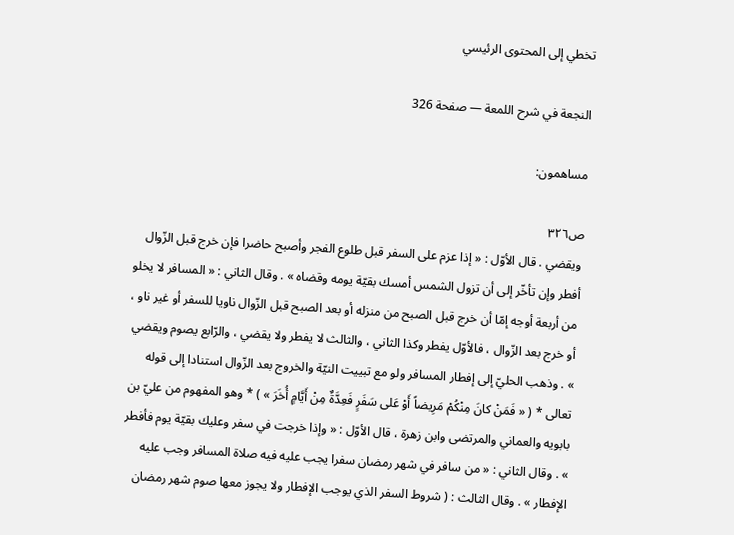تخطي إلى المحتوى الرئيسي

النجعة في شرح اللمعة — صفحة 326

مساهمون:

ص٣٢٦
ويقضي . قال الأوّل : « إذا عزم على السفر قبل طلوع الفجر وأصبح حاضرا فإن خرج قبل الزّوال أفطر وإن تأخّر إلى أن تزول الشمس أمسك بقيّة يومه وقضاه » . وقال الثاني : « المسافر لا يخلو من أربعة أوجه إمّا أن خرج قبل الصبح من منزله أو بعد الصبح قبل الزّوال ناويا للسفر أو غير ناو ، أو خرج بعد الزّوال ، فالأوّل يفطر وكذا الثاني ، والثالث لا يفطر ولا يقضي ، والرّابع يصوم ويقضي » . وذهب الحليّ إلى إفطار المسافر ولو مع تبييت النيّة والخروج بعد الزّوال استنادا إلى قوله تعالى * ( « فَمَنْ كانَ مِنْكُمْ مَرِيضاً أَوْ عَلى سَفَرٍ فَعِدَّةٌ مِنْ أَيَّامٍ أُخَرَ » ) * وهو المفهوم من عليّ بن بابويه والعماني والمرتضى وابن زهرة ، قال الأوّل : « وإذا خرجت في سفر وعليك بقيّة يوم فأفطر » . وقال الثاني : « من سافر في شهر رمضان سفرا يجب عليه فيه صلاة المسافر وجب عليه الإفطار » . وقال الثالث : ( شروط السفر الذي يوجب الإفطار ولا يجوز معها صوم شهر رمضان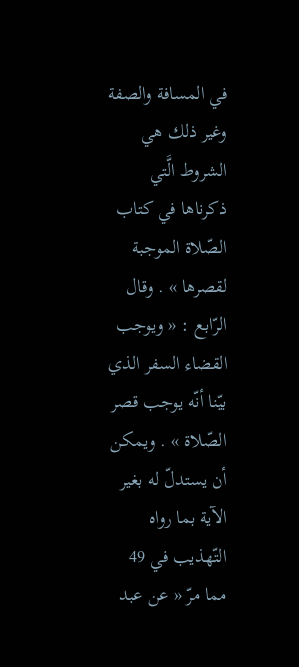في المسافة والصفة وغير ذلك هي الشروط الَّتي ذكرناها في كتاب الصّلاة الموجبة لقصرها » . وقال الرّابع : « ويوجب القضاء السفر الذي بيّنا أنّه يوجب قصر الصّلاة » . ويمكن أن يستدلّ له بغير الآية بما رواه التّهذيب في 49 مما مرّ « عن عبد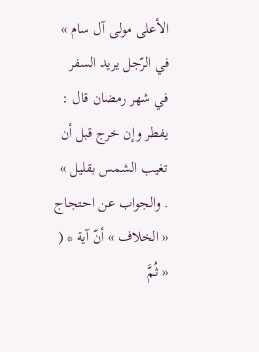الأعلى مولى آل سام » في الرّجل يريد السفر في شهر رمضان قال : يفطر وإن خرج قبل أن تغيب الشمس بقليل » . والجواب عن احتجاج « الخلاف » أنّ آية * ( « ثُمَّ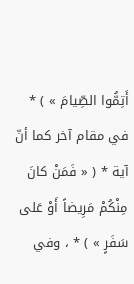أَتِمُّوا الصِّيامَ » ) * في مقام آخر كما أنّ آية * ( « فَمَنْ كانَ مِنْكُمْ مَرِيضاً أَوْ عَلى سَفَرٍ » ) * ، وفي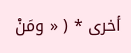أخرى * ( « ومَنْ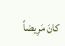كانَ مَرِيضاً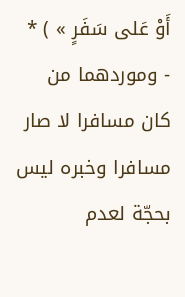أَوْ عَلى سَفَرٍ » ) * - وموردهما من كان مسافرا لا صار مسافرا وخبره ليس بحجّة لعدم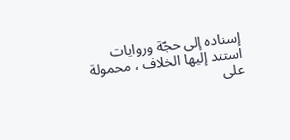إسناده إلى حجّة وروايات استند إليها الخلاف ، محمولة على